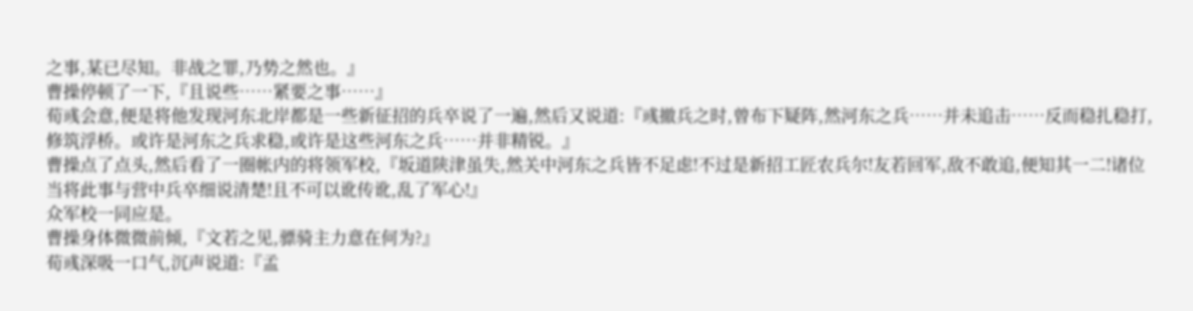之事,某已尽知。非战之罪,乃势之然也。』
曹操停顿了一下,『且说些……紧要之事……』
荀彧会意,便是将他发现河东北岸都是一些新征招的兵卒说了一遍,然后又说道:『彧撤兵之时,曾布下疑阵,然河东之兵……并未追击……反而稳扎稳打,修筑浮桥。或许是河东之兵求稳,或许是这些河东之兵……并非精锐。』
曹操点了点头,然后看了一圈帐内的将领军校,『坂道陕津虽失,然关中河东之兵皆不足虑!不过是新招工匠农兵尔!友若回军,敌不敢追,便知其一二!诸位当将此事与营中兵卒细说清楚!且不可以讹传讹,乱了军心!』
众军校一同应是。
曹操身体微微前倾,『文若之见,骠骑主力意在何为?』
荀彧深吸一口气,沉声说道:『孟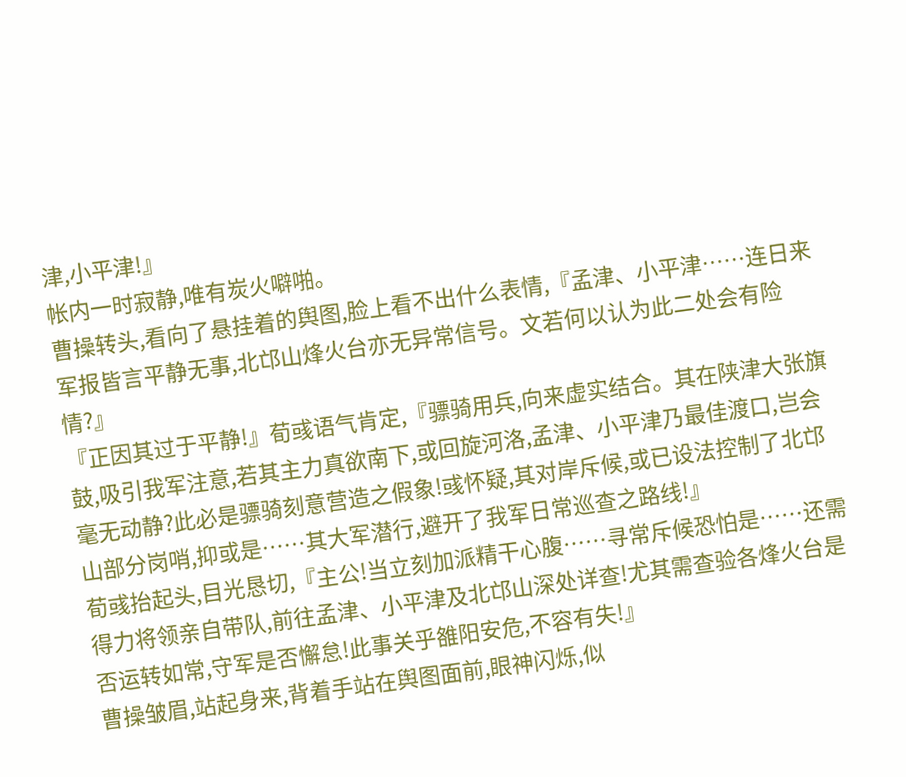津,小平津!』
帐内一时寂静,唯有炭火噼啪。
曹操转头,看向了悬挂着的舆图,脸上看不出什么表情,『孟津、小平津……连日来军报皆言平静无事,北邙山烽火台亦无异常信号。文若何以认为此二处会有险情?』
『正因其过于平静!』荀彧语气肯定,『骠骑用兵,向来虚实结合。其在陕津大张旗鼓,吸引我军注意,若其主力真欲南下,或回旋河洛,孟津、小平津乃最佳渡口,岂会毫无动静?此必是骠骑刻意营造之假象!彧怀疑,其对岸斥候,或已设法控制了北邙山部分岗哨,抑或是……其大军潜行,避开了我军日常巡查之路线!』
荀彧抬起头,目光恳切,『主公!当立刻加派精干心腹……寻常斥候恐怕是……还需得力将领亲自带队,前往孟津、小平津及北邙山深处详查!尤其需查验各烽火台是否运转如常,守军是否懈怠!此事关乎雒阳安危,不容有失!』
曹操皱眉,站起身来,背着手站在舆图面前,眼神闪烁,似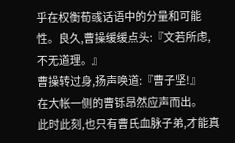乎在权衡荀彧话语中的分量和可能性。良久,曹操缓缓点头:『文若所虑,不无道理。』
曹操转过身,扬声唤道:『曹子坚!』
在大帐一侧的曹铄昂然应声而出。
此时此刻,也只有曹氏血脉子弟,才能真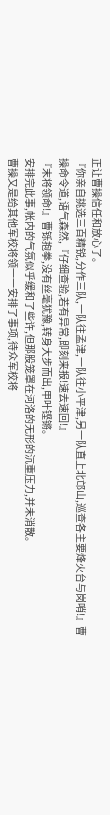正让曹操信任和放心了。
『你亲自挑选三百精锐,分作三队,一队往孟津,一队往小平津,另一队直上北邙山,巡查各主要烽火台与岗哨!』曹操命令道,语气森然,『仔细查验,若有异常,即刻来报!速去速回!』
『末将领命!』曹铄抱拳,没有丝毫犹豫,转身大步而出,甲叶铿锵。
安排完此事,帐内的气氛似乎缓和了些许,但那股笼罩在河洛的无形的沉重压力,并未消散。
曹操又是给其他军校将领一一安排了事项,待众军校将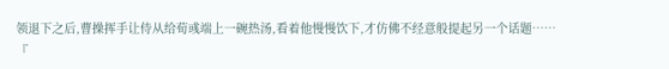领退下之后,曹操挥手让侍从给荀彧端上一碗热汤,看着他慢慢饮下,才仿佛不经意般提起另一个话题……
『